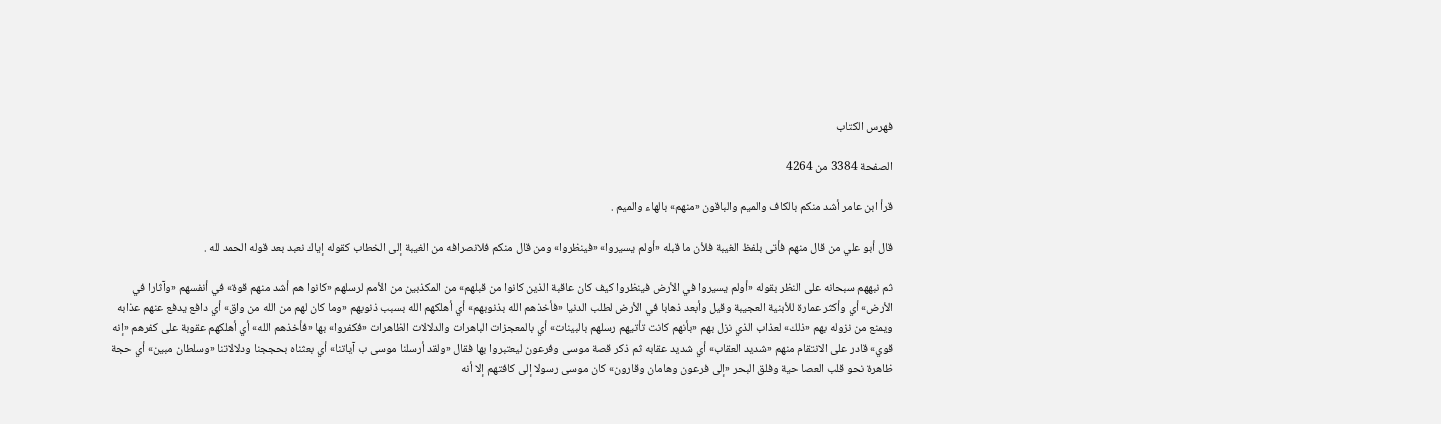فهرس الكتاب

الصفحة 3384 من 4264

قرأ ابن عامر أشد منكم بالكاف والميم والباقون «منهم» بالهاء والميم .

قال أبو علي من قال منهم فأتى بلفظ الغيبة فلأن ما قبله «أولم يسيروا» «فينظروا» ومن قال منكم فلانصرافه من الغيبة إلى الخطاب كقوله إياك نعبد بعد قوله الحمد لله .

ثم نبههم سبحانه على النظر بقوله «أولم يسيروا في الأرض فينظروا كيف كان عاقبة الذين كانوا من قبلهم» من المكذبين من الأمم لرسلهم «كانوا هم أشد منهم قوة» في أنفسهم «وآثارا في الأرض» أي وأكثر عمارة للأبنية العجيبة وقيل وأبعد ذهابا في الأرض لطلب الدنيا «فأخذهم الله بذنوبهم» أي أهلكهم الله بسبب ذنوبهم «وما كان لهم من الله من واق» أي دافع يدفع عنهم عذابه ويمنع من نزوله بهم «ذلك» لعذاب الذي نزل بهم «بأنهم كانت تأتيهم رسلهم بالبينات» أي بالمعجزات الباهرات والدلالات الظاهرات «فكفروا» بها «فأخذهم الله» أي أهلكهم عقوبة على كفرهم «إنه قوي» قادر على الانتقام منهم «شديد العقاب» أي شديد عقابه ثم ذكر قصة موسى وفرعون ليعتبروا بها فقال «ولقد أرسلنا موسى ب آياتنا» أي بعثناه بحججنا ودلالاتنا «وسلطان مبين» أي حجة ظاهرة نحو قلب العصا حية وفلق البحر «إلى فرعون وهامان وقارون» كان موسى رسولا إلى كافتهم إلا أنه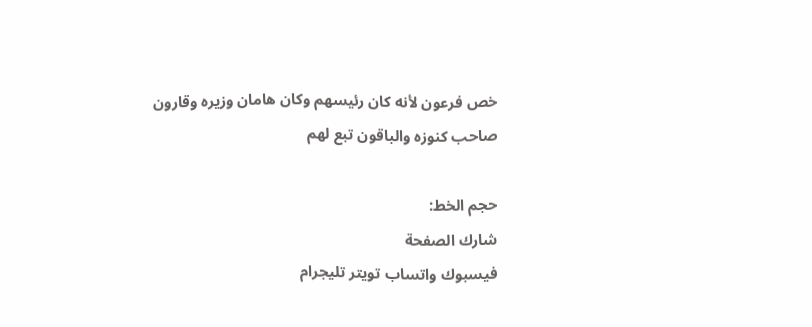خص فرعون لأنه كان رئيسهم وكان هامان وزيره وقارون صاحب كنوزه والباقون تبع لهم

حجم الخط:
شارك الصفحة
فيسبوك واتساب تويتر تليجرام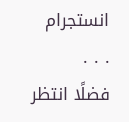انستجرام
. . .
فضلًا انتظر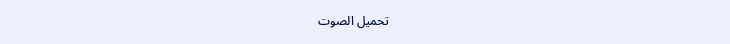تحميل الصوت